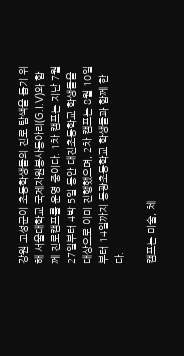강원 고성군이 초등학생들의 진로 탐색을 돕기 위해 서울대학교 국제자원봉사동아리(G.I.V)와 함께 진로캠프를 운영 중이다. 1차 캠프는 지난 7월 27일부터 4박 5일 동안 대진초등학교 학생들을 대상으로 이미 진행했으며, 2차 캠프는 8월 10일부터 14일까지 동광초등학교 학생들과 함께 한다.

캠프는 미술, 체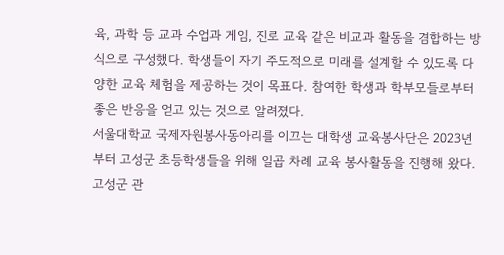육, 과학 등 교과 수업과 게임, 진로 교육 같은 비교과 활동을 겸합하는 방식으로 구성했다. 학생들이 자기 주도적으로 미래를 설계할 수 있도록 다양한 교육 체험을 제공하는 것이 목표다. 참여한 학생과 학부모들로부터 좋은 반응을 얻고 있는 것으로 알려졌다.
서울대학교 국제자원봉사동아리를 이끄는 대학생 교육봉사단은 2023년부터 고성군 초등학생들을 위해 일곱 차례 교육 봉사활동을 진행해 왔다.
고성군 관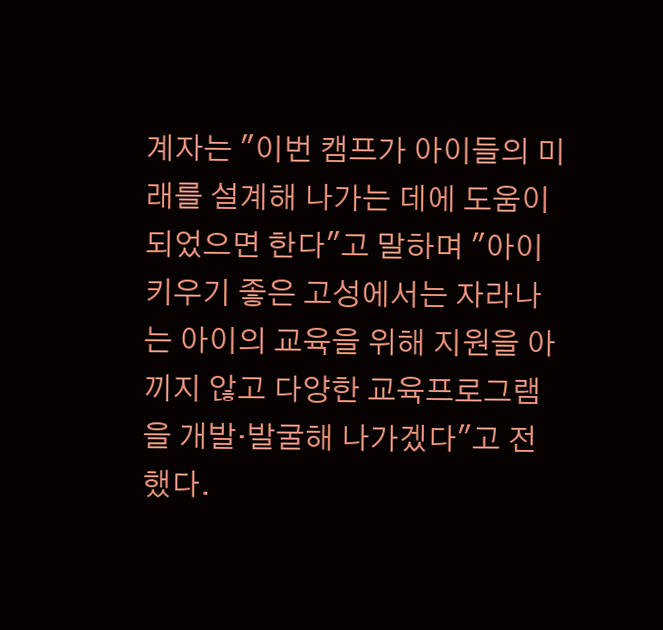계자는 "이번 캠프가 아이들의 미래를 설계해 나가는 데에 도움이 되었으면 한다"고 말하며 "아이 키우기 좋은 고성에서는 자라나는 아이의 교육을 위해 지원을 아끼지 않고 다양한 교육프로그램을 개발·발굴해 나가겠다"고 전했다.